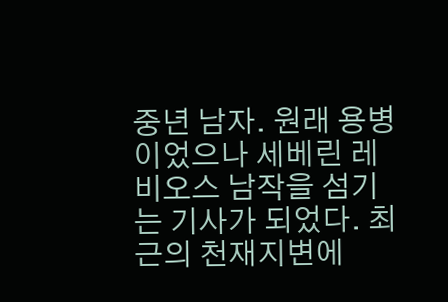중년 남자. 원래 용병이었으나 세베린 레비오스 남작을 섬기는 기사가 되었다. 최근의 천재지변에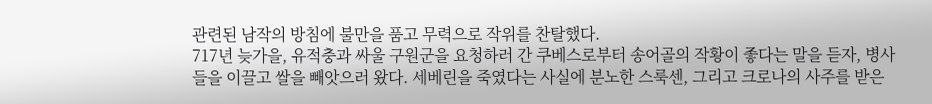관련된 남작의 방침에 불만을 품고 무력으로 작위를 찬탈했다.
717년 늦가을, 유적충과 싸울 구원군을 요청하러 간 쿠베스로부터 송어골의 작황이 좋다는 말을 듣자, 병사들을 이끌고 쌀을 빼앗으러 왔다. 세베린을 죽였다는 사실에 분노한 스룩센, 그리고 크로나의 사주를 받은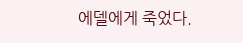에델에게 죽었다.